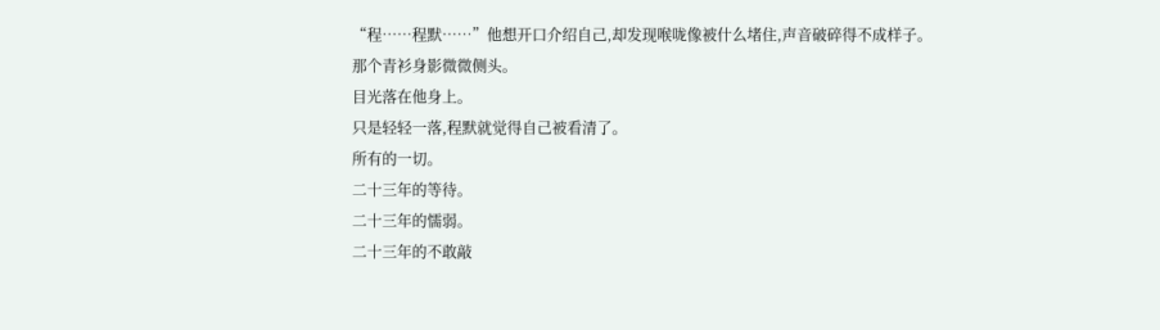“程……程默……”他想开口介绍自己,却发现喉咙像被什么堵住,声音破碎得不成样子。
那个青衫身影微微侧头。
目光落在他身上。
只是轻轻一落,程默就觉得自己被看清了。
所有的一切。
二十三年的等待。
二十三年的懦弱。
二十三年的不敢敲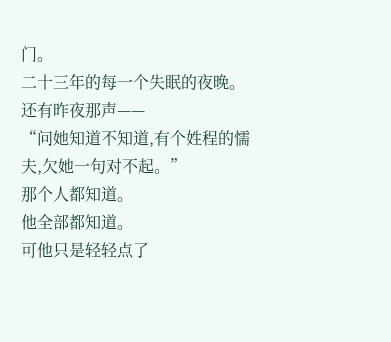门。
二十三年的每一个失眠的夜晚。
还有昨夜那声——
“问她知道不知道,有个姓程的懦夫,欠她一句对不起。”
那个人都知道。
他全部都知道。
可他只是轻轻点了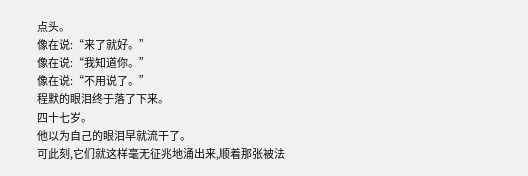点头。
像在说:“来了就好。”
像在说:“我知道你。”
像在说:“不用说了。”
程默的眼泪终于落了下来。
四十七岁。
他以为自己的眼泪早就流干了。
可此刻,它们就这样毫无征兆地涌出来,顺着那张被法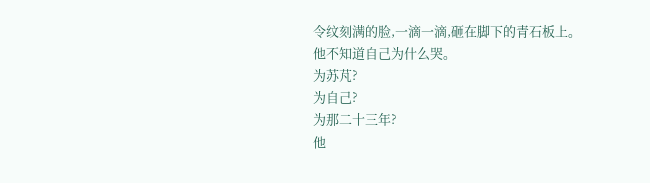令纹刻满的脸,一滴一滴,砸在脚下的青石板上。
他不知道自己为什么哭。
为苏芃?
为自己?
为那二十三年?
他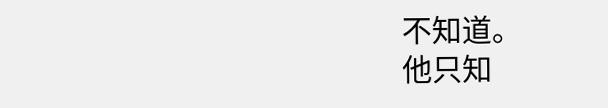不知道。
他只知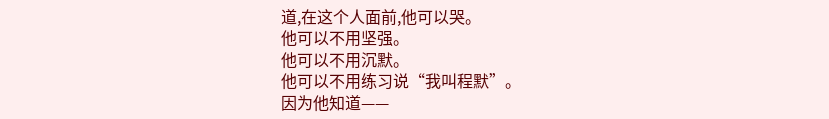道,在这个人面前,他可以哭。
他可以不用坚强。
他可以不用沉默。
他可以不用练习说“我叫程默”。
因为他知道——